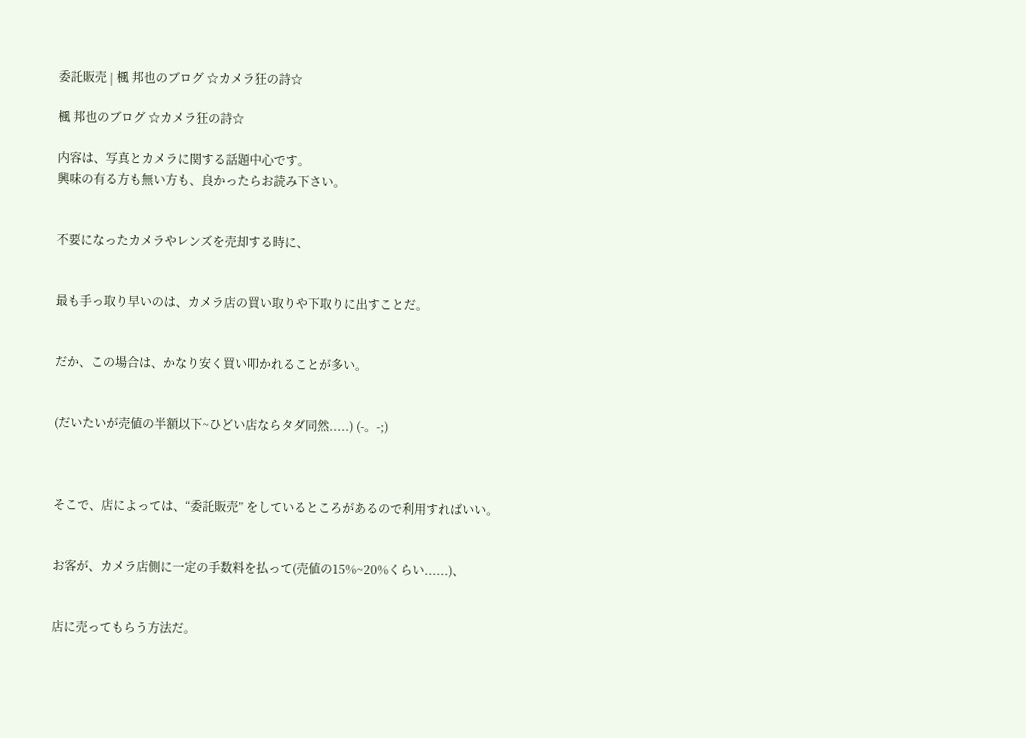委託販売 | 楓 邦也のブログ ☆カメラ狂の詩☆

楓 邦也のブログ ☆カメラ狂の詩☆

内容は、写真とカメラに関する話題中心です。
興味の有る方も無い方も、良かったらお読み下さい。


不要になったカメラやレンズを売却する時に、


最も手っ取り早いのは、カメラ店の買い取りや下取りに出すことだ。


だか、この場合は、かなり安く買い叩かれることが多い。


(だいたいが売値の半額以下~ひどい店ならタダ同然.....) (-。-;)



そこで、店によっては、“委託販売” をしているところがあるので利用すればいい。


お客が、カメラ店側に一定の手数料を払って(売値の15%~20%くらい......)、


店に売ってもらう方法だ。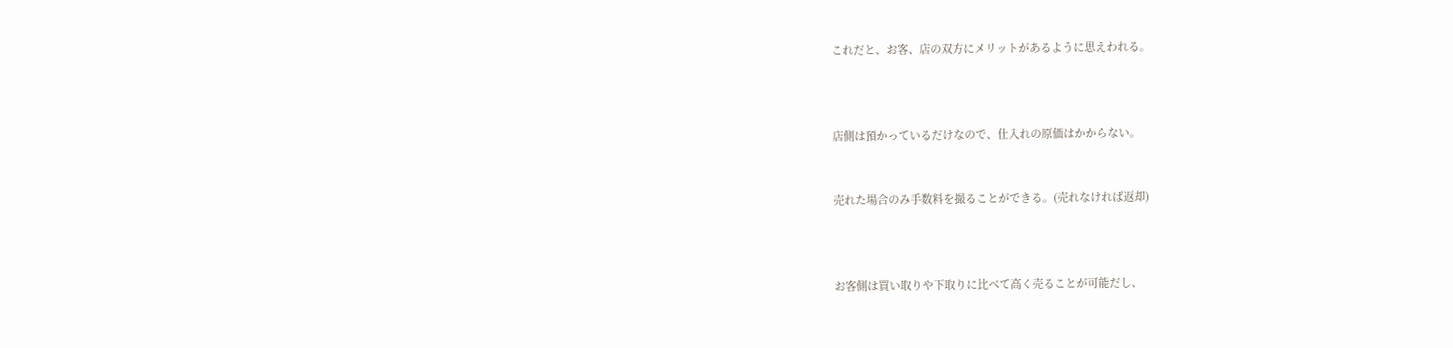これだと、お客、店の双方にメリットがあるように思えわれる。



店側は預かっているだけなので、仕入れの原価はかからない。


売れた場合のみ手数料を撮ることができる。(売れなければ返却)



お客側は買い取りや下取りに比べて高く売ることが可能だし、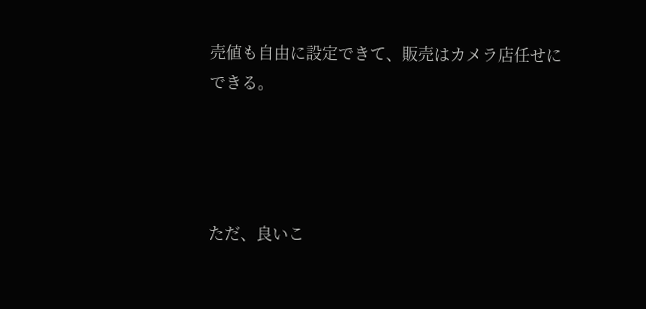売値も自由に設定できて、販売はカメラ店任せにできる。




ただ、良いこ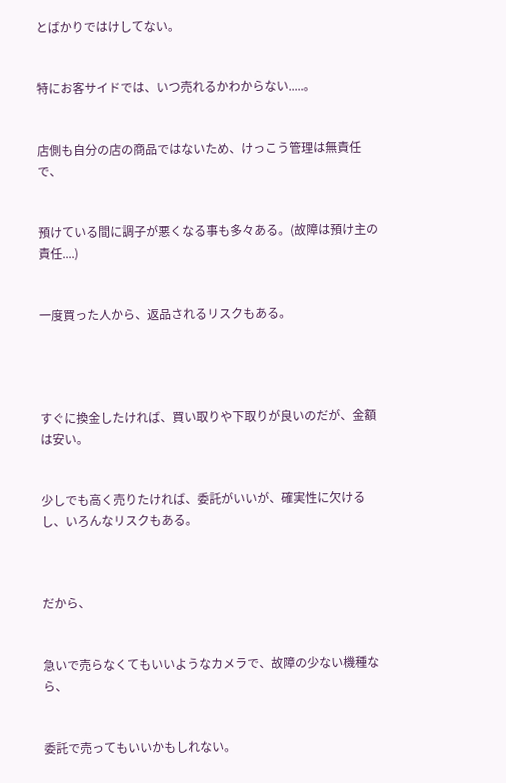とばかりではけしてない。


特にお客サイドでは、いつ売れるかわからない.....。


店側も自分の店の商品ではないため、けっこう管理は無責任で、


預けている間に調子が悪くなる事も多々ある。(故障は預け主の責任....)


一度買った人から、返品されるリスクもある。




すぐに換金したければ、買い取りや下取りが良いのだが、金額は安い。


少しでも高く売りたければ、委託がいいが、確実性に欠けるし、いろんなリスクもある。



だから、


急いで売らなくてもいいようなカメラで、故障の少ない機種なら、


委託で売ってもいいかもしれない。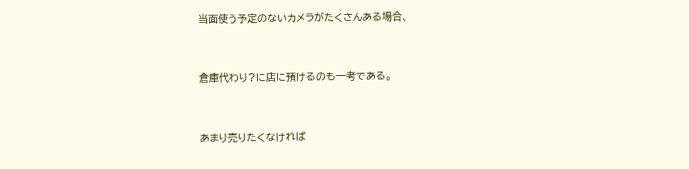当面使う予定のないカメラがたくさんある場合、


倉庫代わり?に店に預けるのも一考である。


あまり売りたくなければ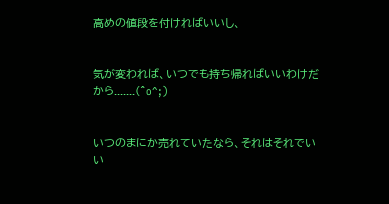高めの値段を付ければいいし、


気が変われば、いつでも持ち帰ればいいわけだから.......(^o^;)


いつのまにか売れていたなら、それはそれでいい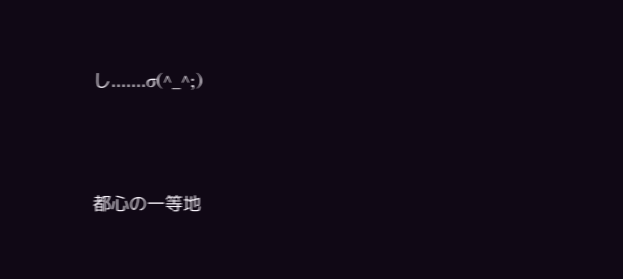し.......σ(^_^;)



都心の一等地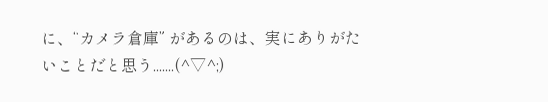に、“カメラ倉庫” があるのは、実にありがたいことだと思う.......(^▽^;)